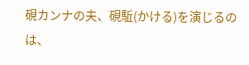硯カンナの夫、硯駈(かける)を演じるのは、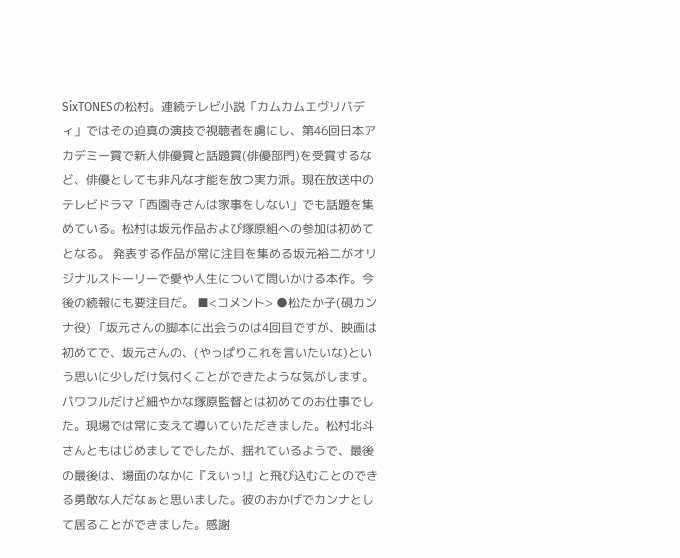SixTONESの松村。連続テレビ小説「カムカムエヴリバディ」ではその迫真の演技で視聴者を虜にし、第46回日本アカデミー賞で新人俳優賞と話題賞(俳優部門)を受賞するなど、俳優としても非凡な才能を放つ実力派。現在放送中のテレビドラマ「西園寺さんは家事をしない」でも話題を集めている。松村は坂元作品および塚原組への参加は初めてとなる。 発表する作品が常に注目を集める坂元裕二がオリジナルストーリーで愛や人生について問いかける本作。今後の続報にも要注目だ。 ■<コメント> ●松たか子(硯カンナ役) 「坂元さんの脚本に出会うのは4回目ですが、映画は初めてで、坂元さんの、(やっぱりこれを言いたいな)という思いに少しだけ気付くことができたような気がします。パワフルだけど細やかな塚原監督とは初めてのお仕事でした。現場では常に支えて導いていただきました。松村北斗さんともはじめましてでしたが、揺れているようで、最後の最後は、場面のなかに『えいっ!』と飛び込むことのできる勇敢な人だなぁと思いました。彼のおかげでカンナとして居ることができました。感謝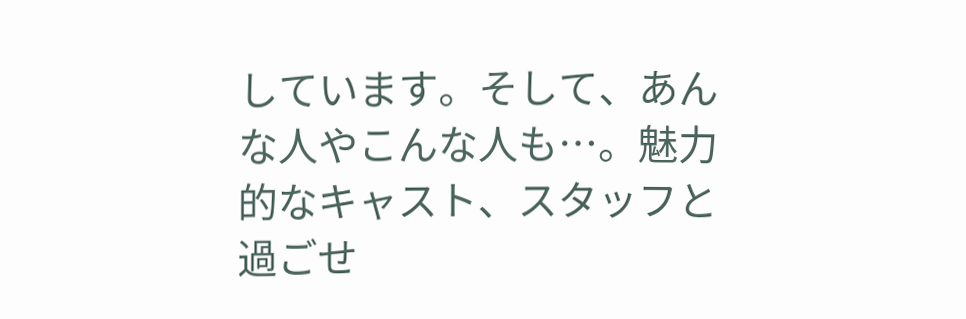しています。そして、あんな人やこんな人も…。魅力的なキャスト、スタッフと過ごせ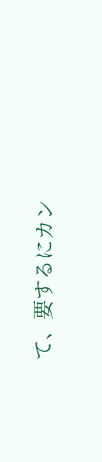て、要するにカン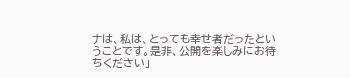ナは、私は、とっても幸せ者だったということです。是非、公開を楽しみにお待ちください」